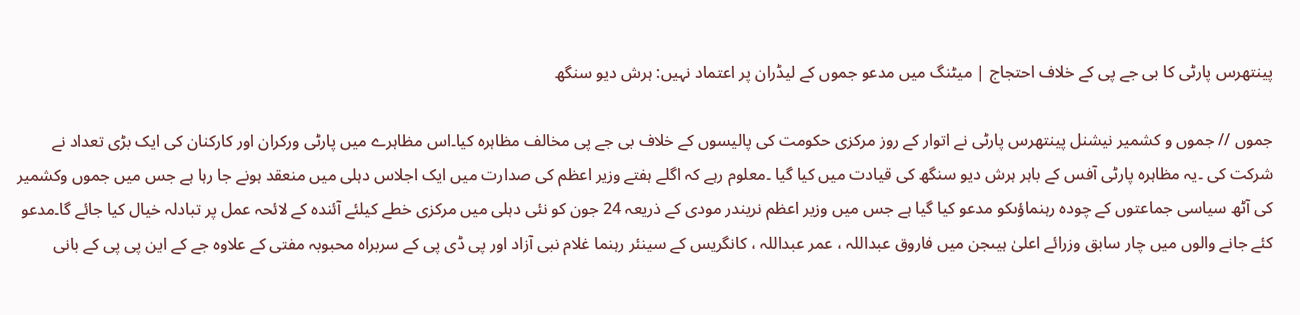پینتھرس پارٹی کا بی جے پی کے خلاف احتجاج | میٹنگ میں مدعو جموں کے لیڈران پر اعتماد نہیں: ہرش دیو سنگھ

جموں // جموں و کشمیر نیشنل پینتھرس پارٹی نے اتوار کے روز مرکزی حکومت کی پالیسوں کے خلاف بی جے پی مخالف مظاہرہ کیا۔اس مظاہرے میں پارٹی ورکران اور کارکنان کی ایک بڑی تعداد نے شرکت کی ۔یہ مظاہرہ پارٹی آفس کے باہر ہرش دیو سنگھ کی قیادت میں کیا گیا ۔معلوم رہے کہ اگلے ہفتے وزیر اعظم کی صدارت میں ایک اجلاس دہلی میں منعقد ہونے جا رہا ہے جس میں جموں وکشمیر کی آٹھ سیاسی جماعتوں کے چودہ رہنماؤںکو مدعو کیا گیا ہے جس میں وزیر اعظم نریندر مودی کے ذریعہ 24 جون کو نئی دہلی میں مرکزی خطے کیلئے آئندہ کے لائحہ عمل پر تبادلہ خیال کیا جائے گا۔مدعو کئے جانے والوں میں چار سابق وزرائے اعلیٰ ہیںجن میں فاروق عبداللہ ، عمر عبداللہ ، کانگریس کے سینئر رہنما غلام نبی آزاد اور پی ڈی پی کے سربراہ محبوبہ مفتی کے علاوہ جے کے این پی پی کے بانی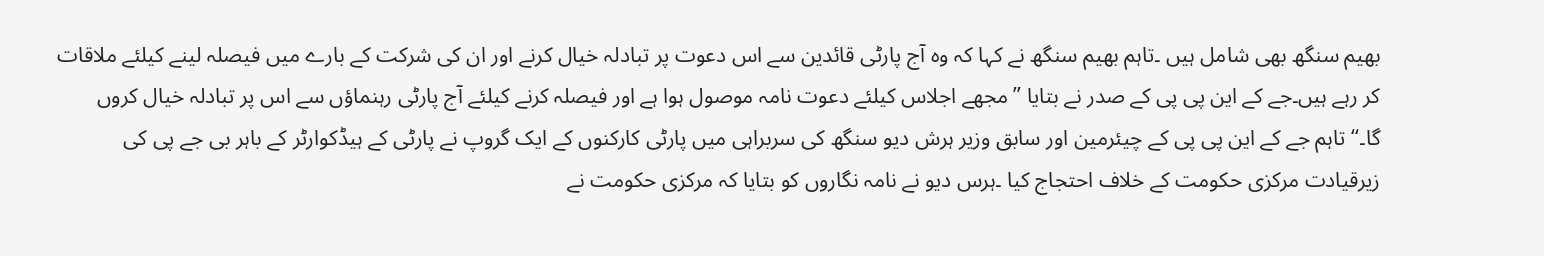بھیم سنگھ بھی شامل ہیں ۔تاہم بھیم سنگھ نے کہا کہ وہ آج پارٹی قائدین سے اس دعوت پر تبادلہ خیال کرنے اور ان کی شرکت کے بارے میں فیصلہ لینے کیلئے ملاقات کر رہے ہیں۔جے کے این پی پی کے صدر نے بتایا ’’مجھے اجلاس کیلئے دعوت نامہ موصول ہوا ہے اور فیصلہ کرنے کیلئے آج پارٹی رہنماؤں سے اس پر تبادلہ خیال کروں گا۔‘‘تاہم جے کے این پی پی کے چیئرمین اور سابق وزیر ہرش دیو سنگھ کی سربراہی میں پارٹی کارکنوں کے ایک گروپ نے پارٹی کے ہیڈکوارٹر کے باہر بی جے پی کی زیرقیادت مرکزی حکومت کے خلاف احتجاج کیا ۔ہرس دیو نے نامہ نگاروں کو بتایا کہ مرکزی حکومت نے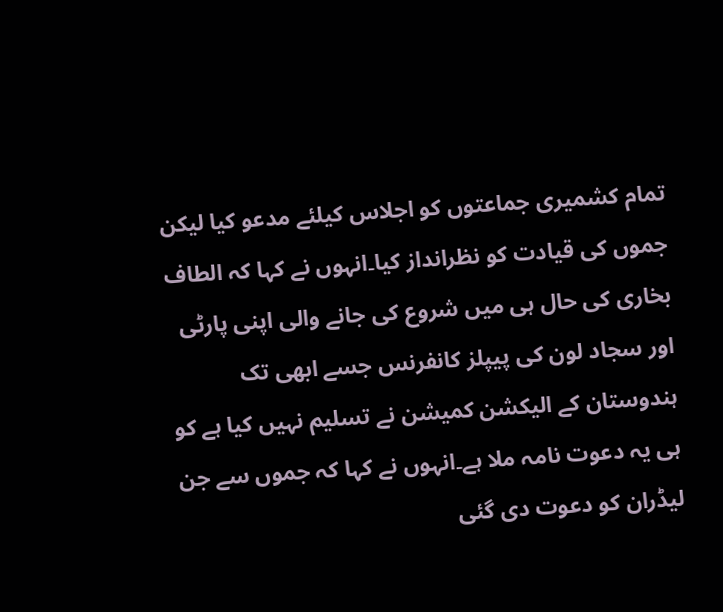تمام کشمیری جماعتوں کو اجلاس کیلئے مدعو کیا لیکن جموں کی قیادت کو نظرانداز کیا۔انہوں نے کہا کہ الطاف بخاری کی حال ہی میں شروع کی جانے والی اپنی پارٹی اور سجاد لون کی پیپلز کانفرنس جسے ابھی تک ہندوستان کے الیکشن کمیشن نے تسلیم نہیں کیا ہے کو ہی یہ دعوت نامہ ملا ہے۔انہوں نے کہا کہ جموں سے جن لیڈران کو دعوت دی گئی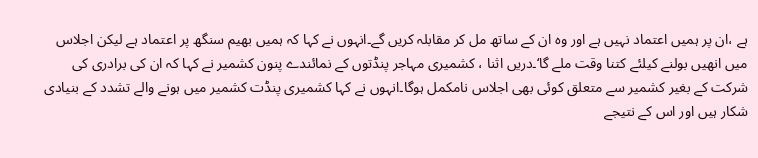ہے ،ان پر ہمیں اعتماد نہیں ہے اور وہ ان کے ساتھ مل کر مقابلہ کریں گے۔انہوں نے کہا کہ ہمیں بھیم سنگھ پر اعتماد ہے لیکن اجلاس میں انھیں بولنے کیلئے کتنا وقت ملے گا‘۔دریں اثنا ، کشمیری مہاجر پنڈتوں کے نمائندے پنون کشمیر نے کہا کہ ان کی برادری کی شرکت کے بغیر کشمیر سے متعلق کوئی بھی اجلاس نامکمل ہوگا۔انہوں نے کہا کشمیری پنڈت کشمیر میں ہونے والے تشدد کے بنیادی شکار ہیں اور اس کے نتیجے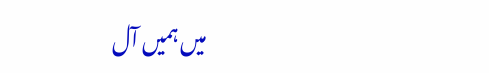میں ہمیں آل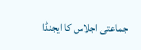جماعتی اجلاس کا ایجنڈا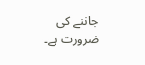جاننے کی ضرورت ہے۔